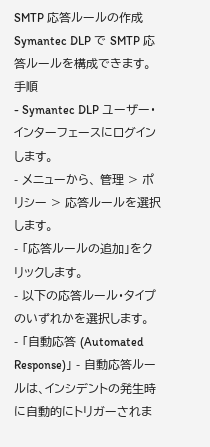SMTP 応答ルールの作成
Symantec DLP で SMTP 応答ルールを構成できます。
手順
- Symantec DLP ユーザー・インターフェースにログインします。
- メニューから、 管理 > ポリシー > 応答ルールを選択します。
- 「応答ルールの追加」をクリックします。
- 以下の応答ルール・タイプのいずれかを選択します。
- 「自動応答 (Automated Response)」 - 自動応答ルールは、インシデントの発生時に自動的にトリガーされま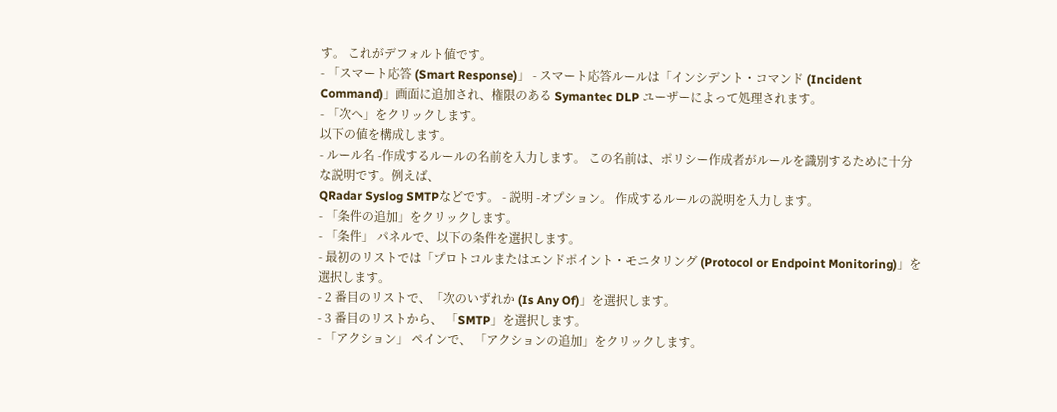す。 これがデフォルト値です。
- 「スマート応答 (Smart Response)」 - スマート応答ルールは「インシデント・コマンド (Incident Command)」画面に追加され、権限のある Symantec DLP ユーザーによって処理されます。
- 「次へ」をクリックします。
以下の値を構成します。
- ルール名 -作成するルールの名前を入力します。 この名前は、ポリシー作成者がルールを識別するために十分な説明です。例えば、
QRadar Syslog SMTPなどです。 - 説明 -オプション。 作成するルールの説明を入力します。
- 「条件の追加」をクリックします。
- 「条件」 パネルで、以下の条件を選択します。
- 最初のリストでは「プロトコルまたはエンドポイント・モニタリング (Protocol or Endpoint Monitoring)」を選択します。
- 2 番目のリストで、「次のいずれか (Is Any Of)」を選択します。
- 3 番目のリストから、 「SMTP」を選択します。
- 「アクション」 ペインで、 「アクションの追加」をクリックします。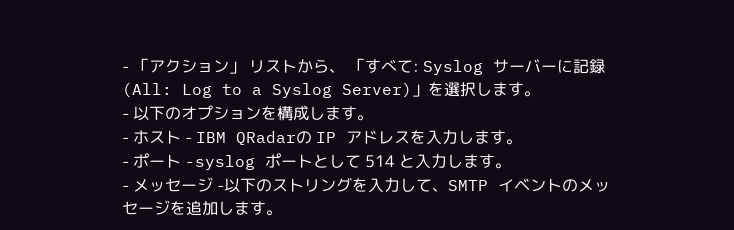- 「アクション」 リストから、 「すべて: Syslog サーバーに記録 (All: Log to a Syslog Server)」を選択します。
- 以下のオプションを構成します。
- ホスト - IBM QRadarの IP アドレスを入力します。
- ポート -syslog ポートとして 514 と入力します。
- メッセージ -以下のストリングを入力して、SMTP イベントのメッセージを追加します。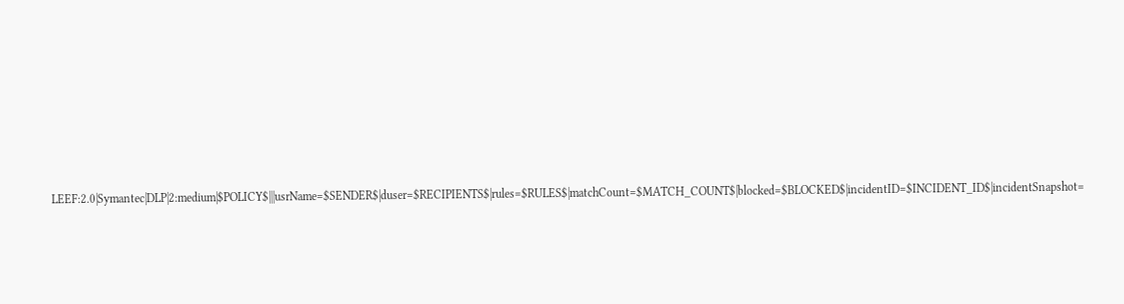LEEF:2.0|Symantec|DLP|2:medium|$POLICY$|||usrName=$SENDER$|duser=$RECIPIENTS$|rules=$RULES$|matchCount=$MATCH_COUNT$|blocked=$BLOCKED$|incidentID=$INCIDENT_ID$|incidentSnapshot=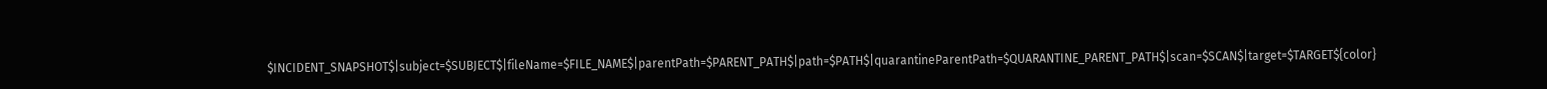$INCIDENT_SNAPSHOT$|subject=$SUBJECT$|fileName=$FILE_NAME$|parentPath=$PARENT_PATH$|path=$PATH$|quarantineParentPath=$QUARANTINE_PARENT_PATH$|scan=$SCAN$|target=$TARGET${color}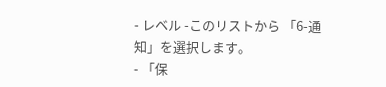- レベル -このリストから 「6-通知」を選択します。
- 「保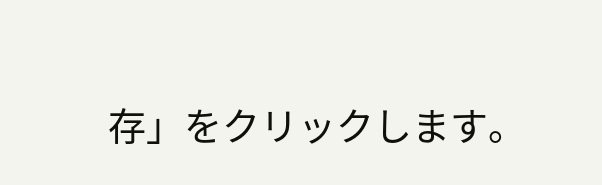存」をクリックします。